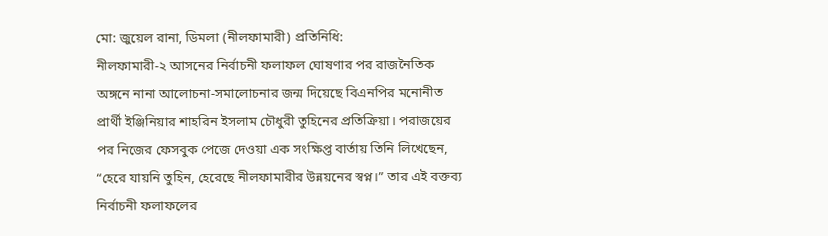মো: জুয়েল রানা, ডিমলা (নীলফামারী) প্রতিনিধি:
নীলফামারী-২ আসনের নির্বাচনী ফলাফল ঘোষণার পর রাজনৈতিক অঙ্গনে নানা আলোচনা-সমালোচনার জন্ম দিয়েছে বিএনপির মনোনীত প্রার্থী ইঞ্জিনিয়ার শাহরিন ইসলাম চৌধুরী তুহিনের প্রতিক্রিয়া। পরাজয়ের পর নিজের ফেসবুক পেজে দেওয়া এক সংক্ষিপ্ত বার্তায় তিনি লিখেছেন, “হেরে যায়নি তুহিন, হেরেছে নীলফামারীর উন্নয়নের স্বপ্ন।” তার এই বক্তব্য নির্বাচনী ফলাফলের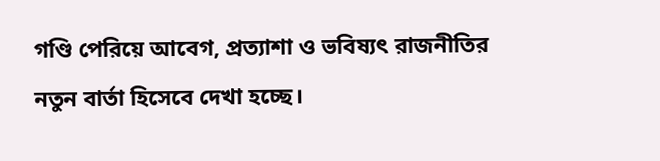গণ্ডি পেরিয়ে আবেগ, প্রত্যাশা ও ভবিষ্যৎ রাজনীতির নতুন বার্তা হিসেবে দেখা হচ্ছে।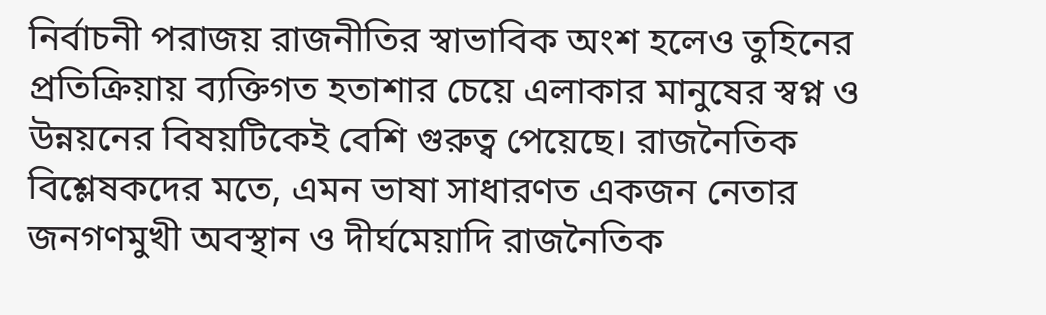নির্বাচনী পরাজয় রাজনীতির স্বাভাবিক অংশ হলেও তুহিনের প্রতিক্রিয়ায় ব্যক্তিগত হতাশার চেয়ে এলাকার মানুষের স্বপ্ন ও উন্নয়নের বিষয়টিকেই বেশি গুরুত্ব পেয়েছে। রাজনৈতিক বিশ্লেষকদের মতে, এমন ভাষা সাধারণত একজন নেতার জনগণমুখী অবস্থান ও দীর্ঘমেয়াদি রাজনৈতিক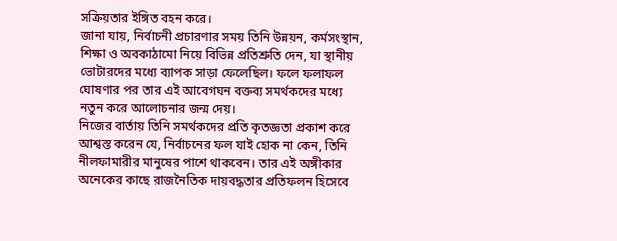সক্রিয়তার ইঙ্গিত বহন করে।
জানা যায়, নির্বাচনী প্রচারণার সময় তিনি উন্নয়ন, কর্মসংস্থান, শিক্ষা ও অবকাঠামো নিয়ে বিভিন্ন প্রতিশ্রুতি দেন, যা স্থানীয় ভোটারদের মধ্যে ব্যাপক সাড়া ফেলেছিল। ফলে ফলাফল ঘোষণার পর তার এই আবেগঘন বক্তব্য সমর্থকদের মধ্যে নতুন করে আলোচনার জন্ম দেয়।
নিজের বার্তায় তিনি সমর্থকদের প্রতি কৃতজ্ঞতা প্রকাশ করে আশ্বস্ত করেন যে, নির্বাচনের ফল যাই হোক না কেন, তিনি নীলফামারীর মানুষের পাশে থাকবেন। তার এই অঙ্গীকার অনেকের কাছে রাজনৈতিক দায়বদ্ধতার প্রতিফলন হিসেবে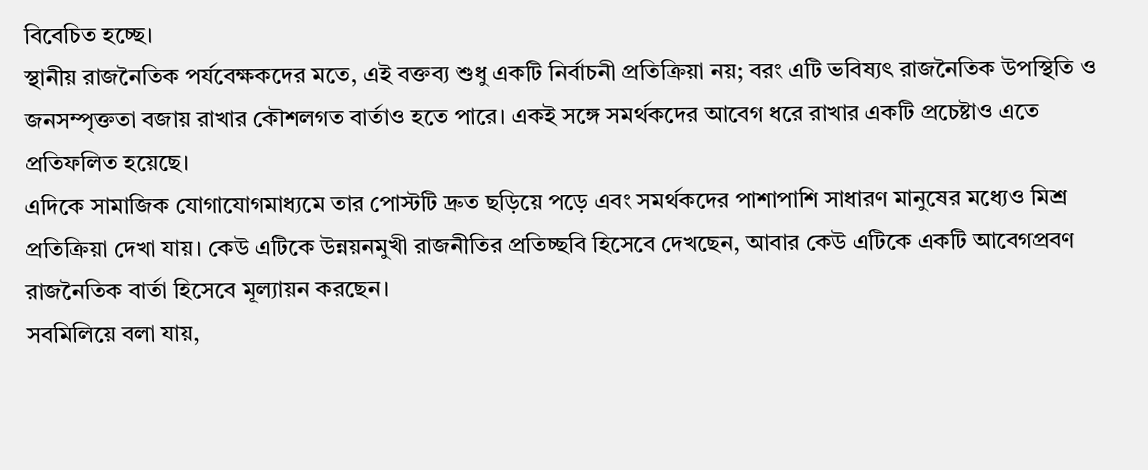বিবেচিত হচ্ছে।
স্থানীয় রাজনৈতিক পর্যবেক্ষকদের মতে, এই বক্তব্য শুধু একটি নির্বাচনী প্রতিক্রিয়া নয়; বরং এটি ভবিষ্যৎ রাজনৈতিক উপস্থিতি ও জনসম্পৃক্ততা বজায় রাখার কৌশলগত বার্তাও হতে পারে। একই সঙ্গে সমর্থকদের আবেগ ধরে রাখার একটি প্রচেষ্টাও এতে প্রতিফলিত হয়েছে।
এদিকে সামাজিক যোগাযোগমাধ্যমে তার পোস্টটি দ্রুত ছড়িয়ে পড়ে এবং সমর্থকদের পাশাপাশি সাধারণ মানুষের মধ্যেও মিশ্র প্রতিক্রিয়া দেখা যায়। কেউ এটিকে উন্নয়নমুখী রাজনীতির প্রতিচ্ছবি হিসেবে দেখছেন, আবার কেউ এটিকে একটি আবেগপ্রবণ রাজনৈতিক বার্তা হিসেবে মূল্যায়ন করছেন।
সবমিলিয়ে বলা যায়,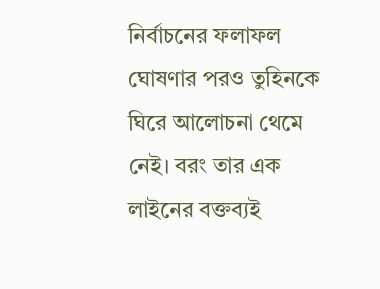নির্বাচনের ফলাফল ঘোষণার পরও তুহিনকে ঘিরে আলোচনা থেমে নেই। বরং তার এক লাইনের বক্তব্যই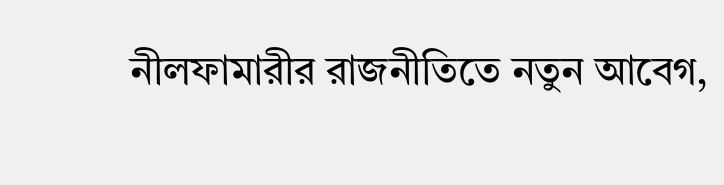নীলফামারীর রাজনীতিতে নতুন আবেগ,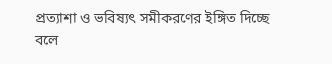প্রত্যাশা ও ভবিষ্যৎ সমীকরণের ইঙ্গিত দিচ্ছে বলে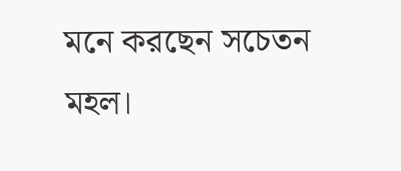মনে করছেন সচেতন মহল।